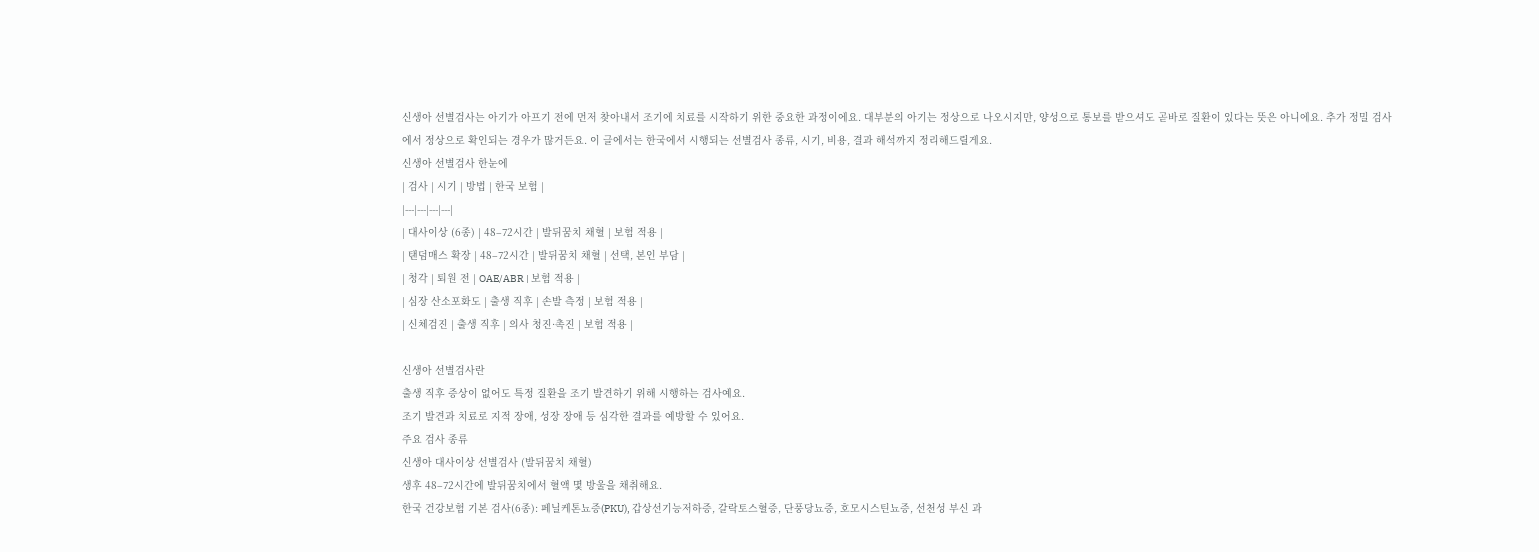신생아 선별검사는 아기가 아프기 전에 먼저 찾아내서 조기에 치료를 시작하기 위한 중요한 과정이에요. 대부분의 아기는 정상으로 나오시지만, 양성으로 통보를 받으셔도 곧바로 질환이 있다는 뜻은 아니에요. 추가 정밀 검사에서 정상으로 확인되는 경우가 많거든요. 이 글에서는 한국에서 시행되는 선별검사 종류, 시기, 비용, 결과 해석까지 정리해드릴게요.
신생아 선별검사 한눈에
| 검사 | 시기 | 방법 | 한국 보험 |
|---|---|---|---|
| 대사이상 (6종) | 48–72시간 | 발뒤꿈치 채혈 | 보험 적용 |
| 탠덤매스 확장 | 48–72시간 | 발뒤꿈치 채혈 | 선택, 본인 부담 |
| 청각 | 퇴원 전 | OAE/ABR | 보험 적용 |
| 심장 산소포화도 | 출생 직후 | 손발 측정 | 보험 적용 |
| 신체검진 | 출생 직후 | 의사 청진·촉진 | 보험 적용 |

신생아 선별검사란
출생 직후 증상이 없어도 특정 질환을 조기 발견하기 위해 시행하는 검사예요.
조기 발견과 치료로 지적 장애, 성장 장애 등 심각한 결과를 예방할 수 있어요.
주요 검사 종류
신생아 대사이상 선별검사 (발뒤꿈치 채혈)
생후 48–72시간에 발뒤꿈치에서 혈액 몇 방울을 채취해요.
한국 건강보험 기본 검사(6종): 페닐케톤뇨증(PKU), 갑상선기능저하증, 갈락토스혈증, 단풍당뇨증, 호모시스틴뇨증, 선천성 부신 과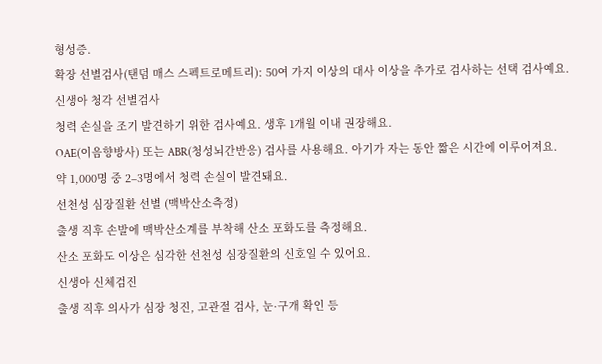형성증.
확장 선별검사(탠덤 매스 스펙트로메트리): 50여 가지 이상의 대사 이상을 추가로 검사하는 선택 검사예요.
신생아 청각 선별검사
청력 손실을 조기 발견하기 위한 검사예요. 생후 1개월 이내 권장해요.
OAE(이음향방사) 또는 ABR(청성뇌간반응) 검사를 사용해요. 아기가 자는 동안 짧은 시간에 이루어져요.
약 1,000명 중 2–3명에서 청력 손실이 발견돼요.
선천성 심장질환 선별 (맥박산소측정)
출생 직후 손발에 맥박산소계를 부착해 산소 포화도를 측정해요.
산소 포화도 이상은 심각한 선천성 심장질환의 신호일 수 있어요.
신생아 신체검진
출생 직후 의사가 심장 청진, 고관절 검사, 눈·구개 확인 등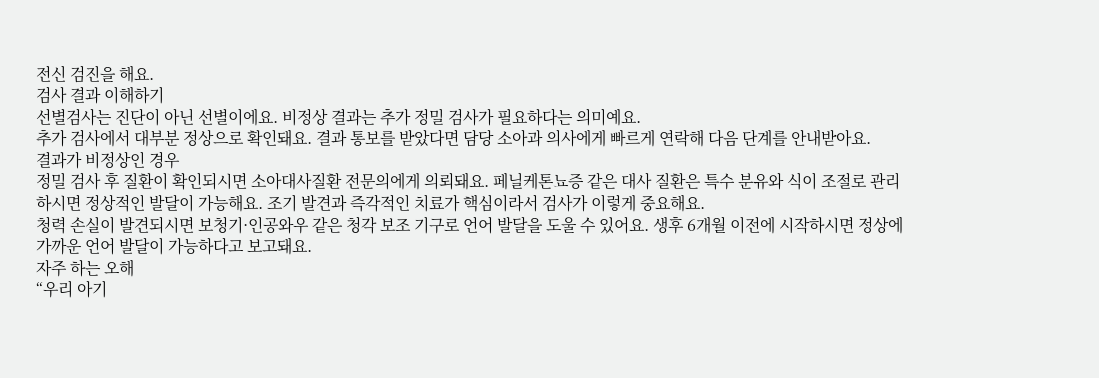전신 검진을 해요.
검사 결과 이해하기
선별검사는 진단이 아닌 선별이에요. 비정상 결과는 추가 정밀 검사가 필요하다는 의미예요.
추가 검사에서 대부분 정상으로 확인돼요. 결과 통보를 받았다면 담당 소아과 의사에게 빠르게 연락해 다음 단계를 안내받아요.
결과가 비정상인 경우
정밀 검사 후 질환이 확인되시면 소아대사질환 전문의에게 의뢰돼요. 페닐케톤뇨증 같은 대사 질환은 특수 분유와 식이 조절로 관리하시면 정상적인 발달이 가능해요. 조기 발견과 즉각적인 치료가 핵심이라서 검사가 이렇게 중요해요.
청력 손실이 발견되시면 보청기·인공와우 같은 청각 보조 기구로 언어 발달을 도울 수 있어요. 생후 6개월 이전에 시작하시면 정상에 가까운 언어 발달이 가능하다고 보고돼요.
자주 하는 오해
“우리 아기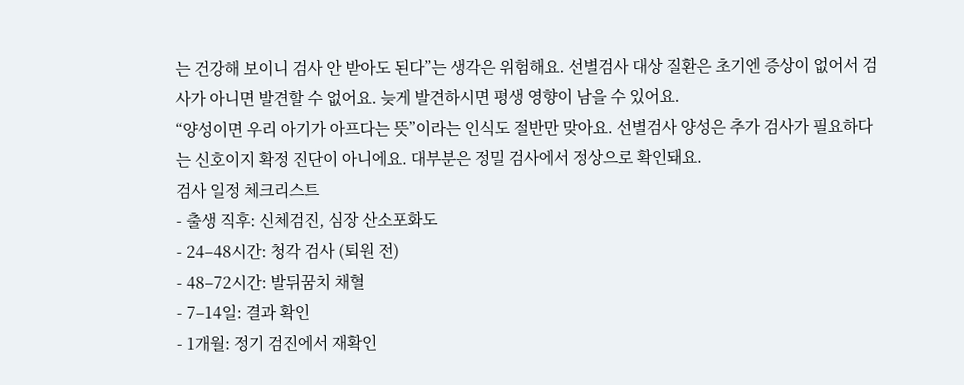는 건강해 보이니 검사 안 받아도 된다”는 생각은 위험해요. 선별검사 대상 질환은 초기엔 증상이 없어서 검사가 아니면 발견할 수 없어요. 늦게 발견하시면 평생 영향이 남을 수 있어요.
“양성이면 우리 아기가 아프다는 뜻”이라는 인식도 절반만 맞아요. 선별검사 양성은 추가 검사가 필요하다는 신호이지 확정 진단이 아니에요. 대부분은 정밀 검사에서 정상으로 확인돼요.
검사 일정 체크리스트
- 출생 직후: 신체검진, 심장 산소포화도
- 24–48시간: 청각 검사 (퇴원 전)
- 48–72시간: 발뒤꿈치 채혈
- 7–14일: 결과 확인
- 1개월: 정기 검진에서 재확인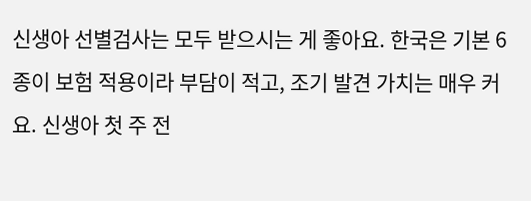신생아 선별검사는 모두 받으시는 게 좋아요. 한국은 기본 6종이 보험 적용이라 부담이 적고, 조기 발견 가치는 매우 커요. 신생아 첫 주 전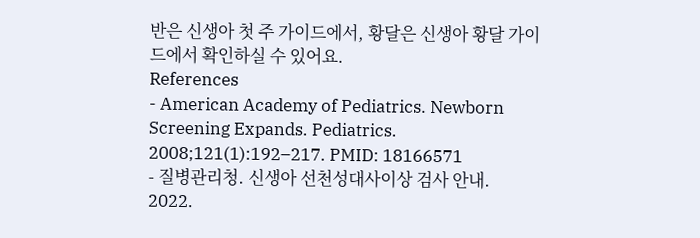반은 신생아 첫 주 가이드에서, 황달은 신생아 황달 가이드에서 확인하실 수 있어요.
References
- American Academy of Pediatrics. Newborn Screening Expands. Pediatrics. 2008;121(1):192–217. PMID: 18166571
- 질병관리청. 신생아 선천성대사이상 검사 안내. 2022.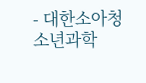- 대한소아청소년과학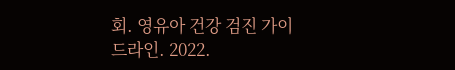회. 영유아 건강 검진 가이드라인. 2022.